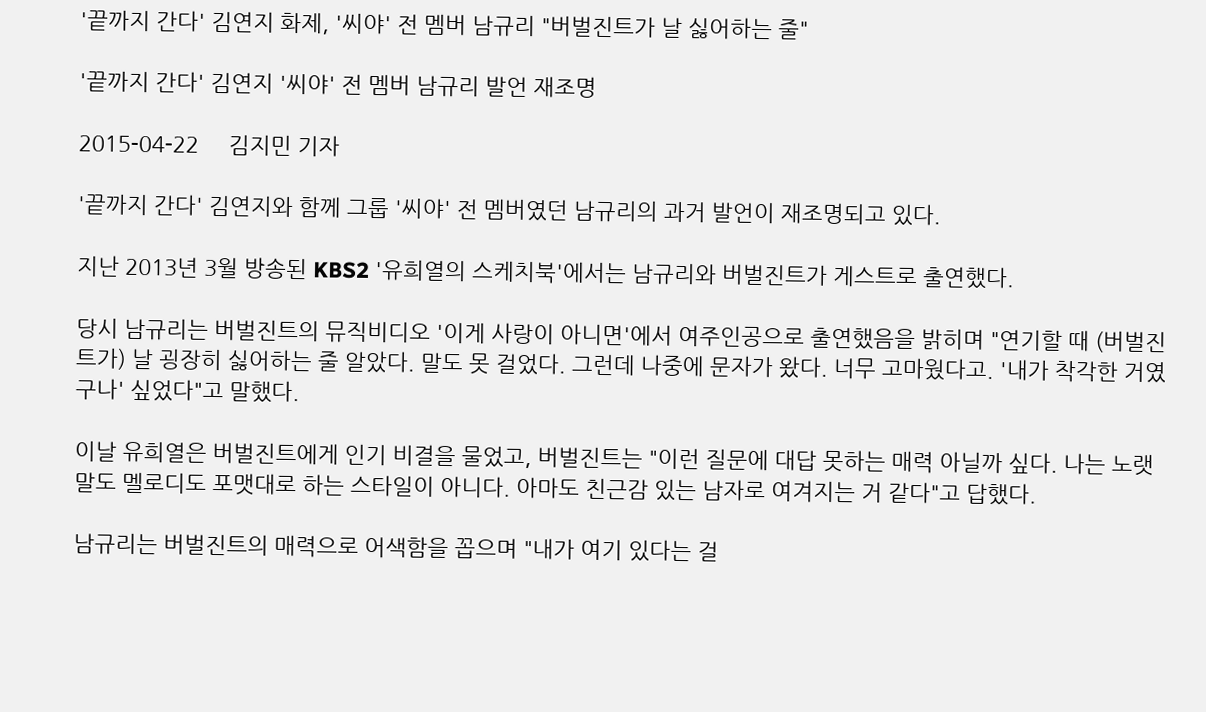'끝까지 간다' 김연지 화제, '씨야' 전 멤버 남규리 "버벌진트가 날 싫어하는 줄"

'끝까지 간다' 김연지 '씨야' 전 멤버 남규리 발언 재조명

2015-04-22     김지민 기자

'끝까지 간다' 김연지와 함께 그룹 '씨야' 전 멤버였던 남규리의 과거 발언이 재조명되고 있다.

지난 2013년 3월 방송된 KBS2 '유희열의 스케치북'에서는 남규리와 버벌진트가 게스트로 출연했다.

당시 남규리는 버벌진트의 뮤직비디오 '이게 사랑이 아니면'에서 여주인공으로 출연했음을 밝히며 "연기할 때 (버벌진트가) 날 굉장히 싫어하는 줄 알았다. 말도 못 걸었다. 그런데 나중에 문자가 왔다. 너무 고마웠다고. '내가 착각한 거였구나' 싶었다"고 말했다.

이날 유희열은 버벌진트에게 인기 비결을 물었고, 버벌진트는 "이런 질문에 대답 못하는 매력 아닐까 싶다. 나는 노랫말도 멜로디도 포맷대로 하는 스타일이 아니다. 아마도 친근감 있는 남자로 여겨지는 거 같다"고 답했다.

남규리는 버벌진트의 매력으로 어색함을 꼽으며 "내가 여기 있다는 걸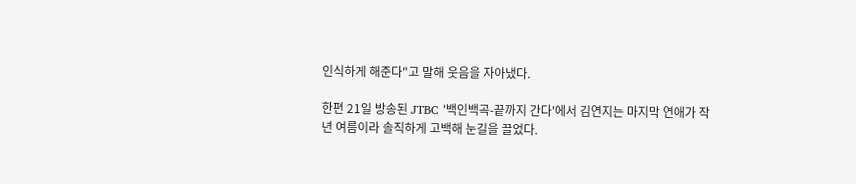인식하게 해준다"고 말해 웃음을 자아냈다.

한편 21일 방송된 JTBC '백인백곡-끝까지 간다'에서 김연지는 마지막 연애가 작년 여름이라 솔직하게 고백해 눈길을 끌었다.